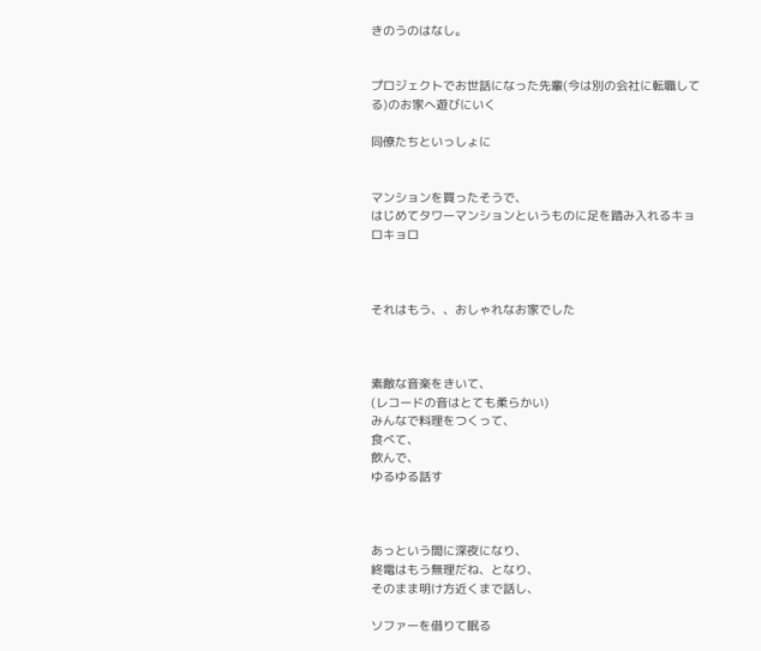きのうのはなし。


プロジェクトでお世話になった先輩(今は別の会社に転職してる)のお家へ遊びにいく

同僚たちといっしょに


マンションを買ったそうで、
はじめてタワーマンションというものに足を踏み入れるキョロキョロ



それはもう、、おしゃれなお家でした



素敵な音楽をきいて、
(レコードの音はとても柔らかい)
みんなで料理をつくって、
食べて、
飲んで、
ゆるゆる話す



あっという間に深夜になり、
終電はもう無理だね、となり、
そのまま明け方近くまで話し、

ソファーを借りて眠る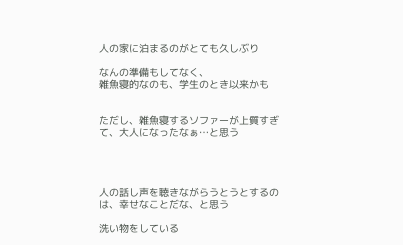人の家に泊まるのがとても久しぶり

なんの準備もしてなく、
雑魚寝的なのも、学生のとき以来かも


ただし、雑魚寝するソファーが上質すぎて、大人になったなぁ…と思う




人の話し声を聴きながらうとうとするのは、幸せなことだな、と思う

洗い物をしている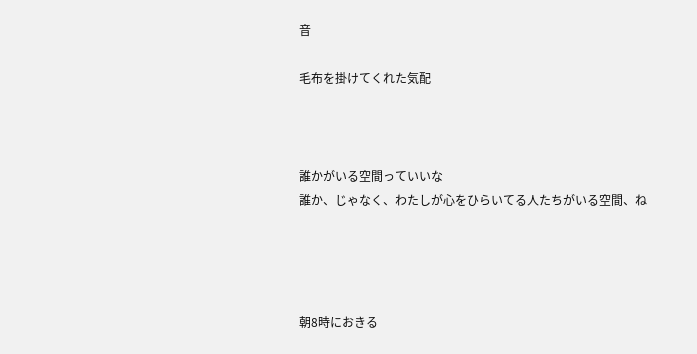音

毛布を掛けてくれた気配



誰かがいる空間っていいな
誰か、じゃなく、わたしが心をひらいてる人たちがいる空間、ね




朝8時におきる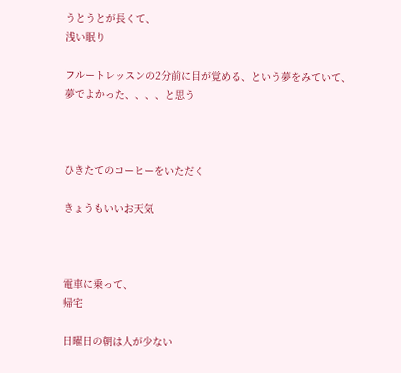うとうとが長くて、
浅い眠り

フルートレッスンの2分前に目が覚める、という夢をみていて、
夢でよかった、、、、と思う



ひきたてのコーヒーをいただく

きょうもいいお天気



電車に乗って、
帰宅

日曜日の朝は人が少ない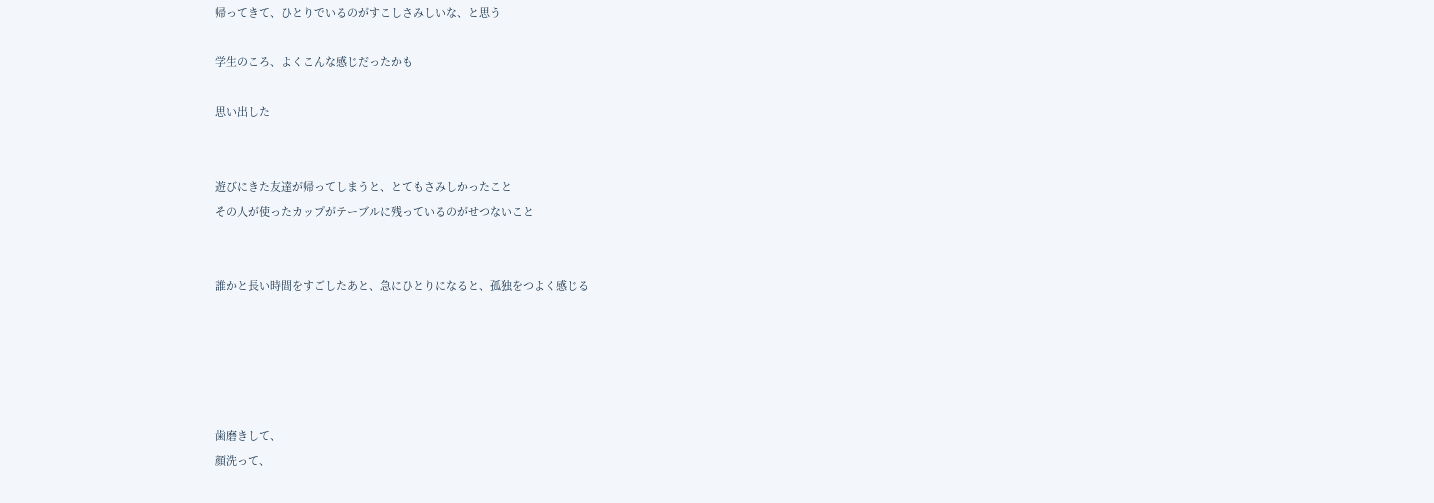帰ってきて、ひとりでいるのがすこしさみしいな、と思う

学生のころ、よくこんな感じだったかも

思い出した


遊びにきた友達が帰ってしまうと、とてもさみしかったこと
その人が使ったカップがテーブルに残っているのがせつないこと


誰かと長い時間をすごしたあと、急にひとりになると、孤独をつよく感じる





歯磨きして、
顔洗って、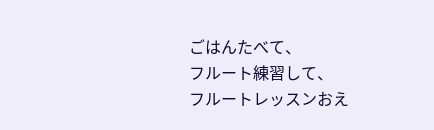ごはんたべて、
フルート練習して、
フルートレッスンおえ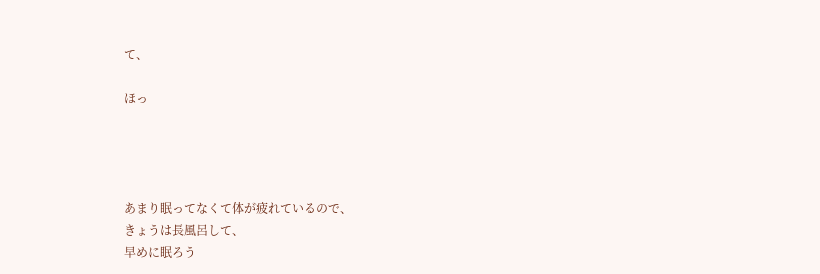て、

ほっ




あまり眠ってなくて体が疲れているので、
きょうは長風呂して、
早めに眠ろう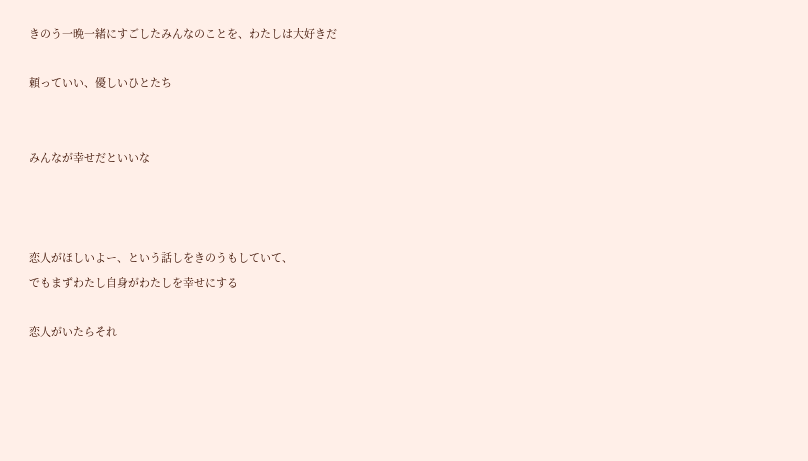きのう一晩一緒にすごしたみんなのことを、わたしは大好きだ

頼っていい、優しいひとたち


みんなが幸せだといいな



恋人がほしいよー、という話しをきのうもしていて、
でもまずわたし自身がわたしを幸せにする

恋人がいたらそれ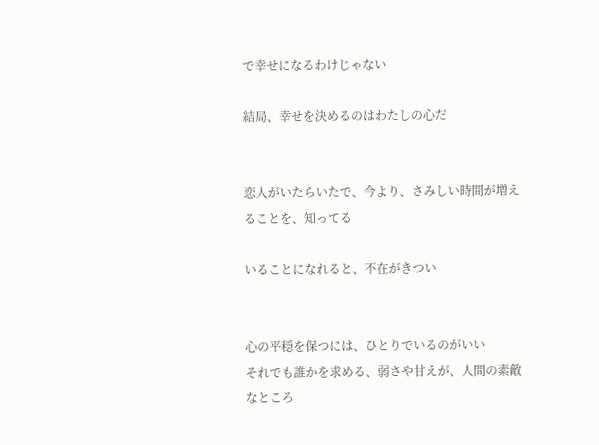で幸せになるわけじゃない

結局、幸せを決めるのはわたしの心だ


恋人がいたらいたで、今より、さみしい時間が増えることを、知ってる

いることになれると、不在がきつい


心の平穏を保つには、ひとりでいるのがいい
それでも誰かを求める、弱さや甘えが、人間の素敵なところ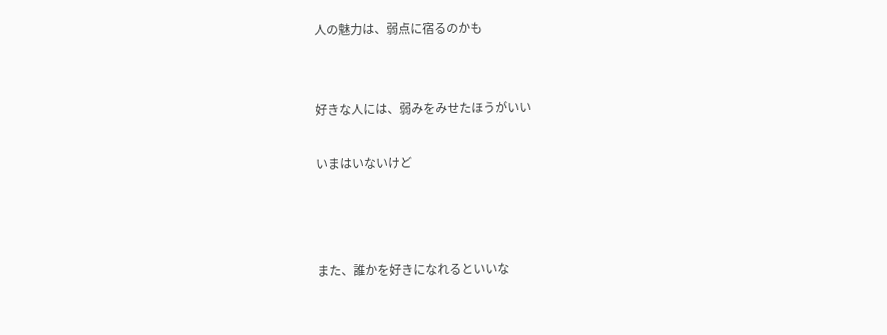人の魅力は、弱点に宿るのかも


好きな人には、弱みをみせたほうがいい

いまはいないけど



また、誰かを好きになれるといいな